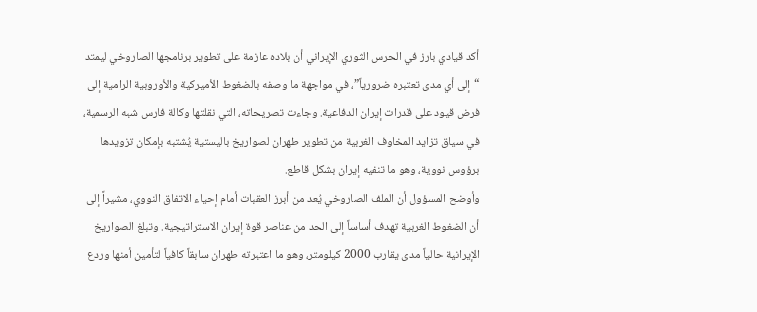أكد قيادي بارز في الحرس الثوري الإيراني أن بلاده عازمة على تطوير برنامجها الصاروخي ليمتد “إلى أي مدى تعتبره ضرورياً”، في مواجهة ما وصفه بالضغوط الأميركية والأوروبية الرامية إلى فرض قيود على قدرات إيران الدفاعية. وجاءت تصريحاته، التي نقلتها وكالة فارس شبه الرسمية، في سياق تزايد المخاوف الغربية من تطوير طهران لصواريخ باليستية يُشتبه بإمكان تزويدها برؤوس نووية، وهو ما تنفيه إيران بشكل قاطع.
وأوضح المسؤول أن الملف الصاروخي يُعد من أبرز العقبات أمام إحياء الاتفاق النووي، مشيراً إلى أن الضغوط الغربية تهدف أساساً إلى الحد من عناصر قوة إيران الاستراتيجية. وتبلغ الصواريخ الإيرانية حالياً مدى يقارب 2000 كيلومتر، وهو ما اعتبرته طهران سابقاً كافياً لتأمين أمنها وردع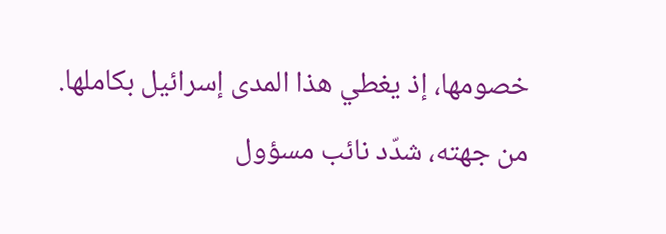خصومها، إذ يغطي هذا المدى إسرائيل بكاملها.
من جهته، شدّد نائب مسؤول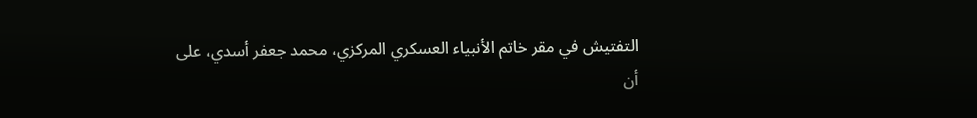التفتيش في مقر خاتم الأنبياء العسكري المركزي، محمد جعفر أسدي، على أن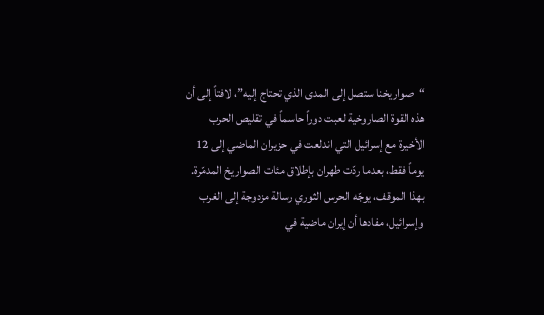“صواريخنا ستصل إلى المدى الذي تحتاج إليه”، لافتاً إلى أن هذه القوة الصاروخية لعبت دوراً حاسماً في تقليص الحرب الأخيرة مع إسرائيل التي اندلعت في حزيران الماضي إلى 12 يوماً فقط، بعدما ردّت طهران بإطلاق مئات الصواريخ المدمّرة.
بهذا الموقف، يوجّه الحرس الثوري رسالة مزدوجة إلى الغرب وإسرائيل، مفادها أن إيران ماضية في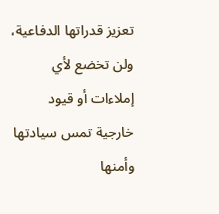تعزيز قدراتها الدفاعية، ولن تخضع لأي إملاءات أو قيود خارجية تمس سيادتها وأمنها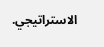الاستراتيجي.